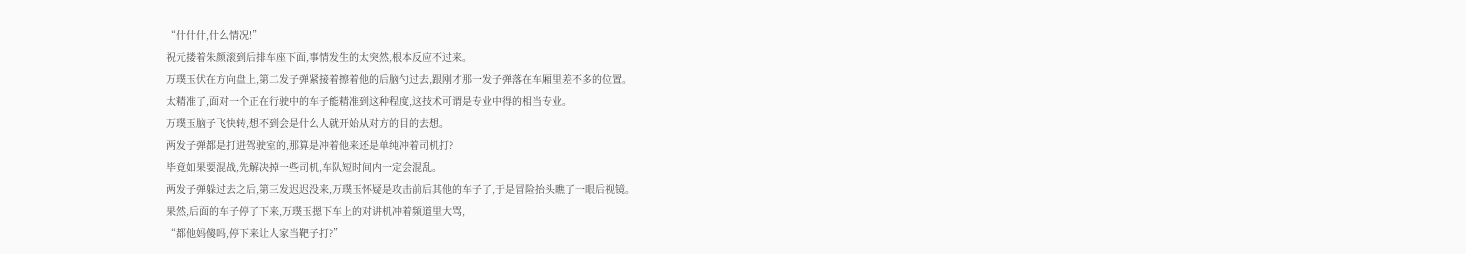“什什什,什么情况!”
祝元搂着朱颜滚到后排车座下面,事情发生的太突然,根本反应不过来。
万璞玉伏在方向盘上,第二发子弹紧接着擦着他的后脑勺过去,跟刚才那一发子弹落在车厢里差不多的位置。
太精准了,面对一个正在行驶中的车子能精准到这种程度,这技术可谓是专业中得的相当专业。
万璞玉脑子飞快转,想不到会是什么人就开始从对方的目的去想。
两发子弹都是打进驾驶室的,那算是冲着他来还是单纯冲着司机打?
毕竟如果要混战,先解决掉一些司机,车队短时间内一定会混乱。
两发子弹躲过去之后,第三发迟迟没来,万璞玉怀疑是攻击前后其他的车子了,于是冒险抬头瞧了一眼后视镜。
果然,后面的车子停了下来,万璞玉摁下车上的对讲机冲着频道里大骂,
“都他妈傻吗,停下来让人家当靶子打?”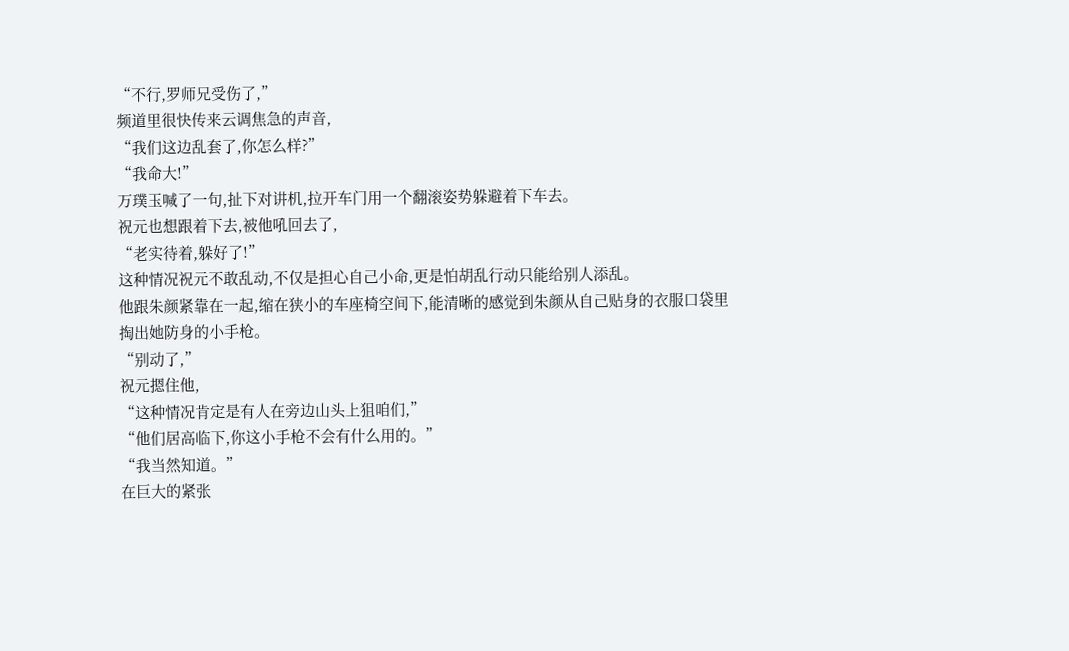“不行,罗师兄受伤了,”
频道里很快传来云调焦急的声音,
“我们这边乱套了,你怎么样?”
“我命大!”
万璞玉喊了一句,扯下对讲机,拉开车门用一个翻滚姿势躲避着下车去。
祝元也想跟着下去,被他吼回去了,
“老实待着,躲好了!”
这种情况祝元不敢乱动,不仅是担心自己小命,更是怕胡乱行动只能给别人添乱。
他跟朱颜紧靠在一起,缩在狭小的车座椅空间下,能清晰的感觉到朱颜从自己贴身的衣服口袋里掏出她防身的小手枪。
“别动了,”
祝元摁住他,
“这种情况肯定是有人在旁边山头上狙咱们,”
“他们居高临下,你这小手枪不会有什么用的。”
“我当然知道。”
在巨大的紧张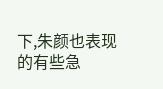下,朱颜也表现的有些急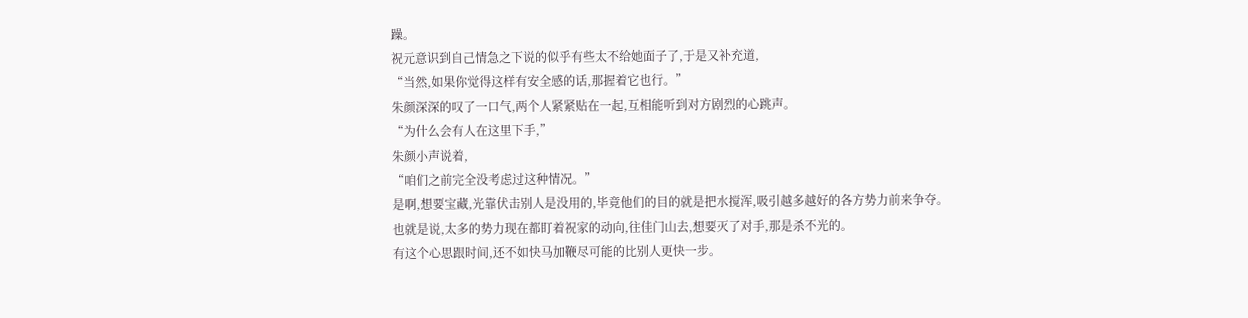躁。
祝元意识到自己情急之下说的似乎有些太不给她面子了,于是又补充道,
“当然,如果你觉得这样有安全感的话,那握着它也行。”
朱颜深深的叹了一口气,两个人紧紧贴在一起,互相能听到对方剧烈的心跳声。
“为什么会有人在这里下手,”
朱颜小声说着,
“咱们之前完全没考虑过这种情况。”
是啊,想要宝藏,光靠伏击别人是没用的,毕竟他们的目的就是把水搅浑,吸引越多越好的各方势力前来争夺。
也就是说,太多的势力现在都盯着祝家的动向,往佳门山去,想要灭了对手,那是杀不光的。
有这个心思跟时间,还不如快马加鞭尽可能的比别人更快一步。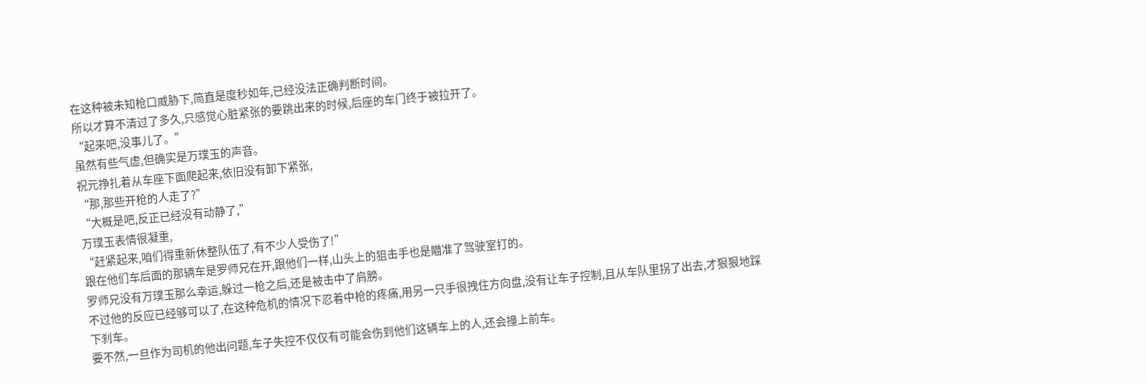在这种被未知枪口威胁下,简直是度秒如年,已经没法正确判断时间。
所以才算不清过了多久,只感觉心脏紧张的要跳出来的时候,后座的车门终于被拉开了。
“起来吧,没事儿了。”
虽然有些气虚,但确实是万璞玉的声音。
祝元挣扎着从车座下面爬起来,依旧没有卸下紧张,
“那,那些开枪的人走了?”
“大概是吧,反正已经没有动静了,”
万璞玉表情很凝重,
“赶紧起来,咱们得重新休整队伍了,有不少人受伤了!”
跟在他们车后面的那辆车是罗师兄在开,跟他们一样,山头上的狙击手也是瞄准了驾驶室打的。
罗师兄没有万璞玉那么幸运,躲过一枪之后,还是被击中了肩膀。
不过他的反应已经够可以了,在这种危机的情况下忍着中枪的疼痛,用另一只手很拽住方向盘,没有让车子控制,且从车队里拐了出去,才狠狠地踩下刹车。
要不然,一旦作为司机的他出问题,车子失控不仅仅有可能会伤到他们这辆车上的人,还会撞上前车。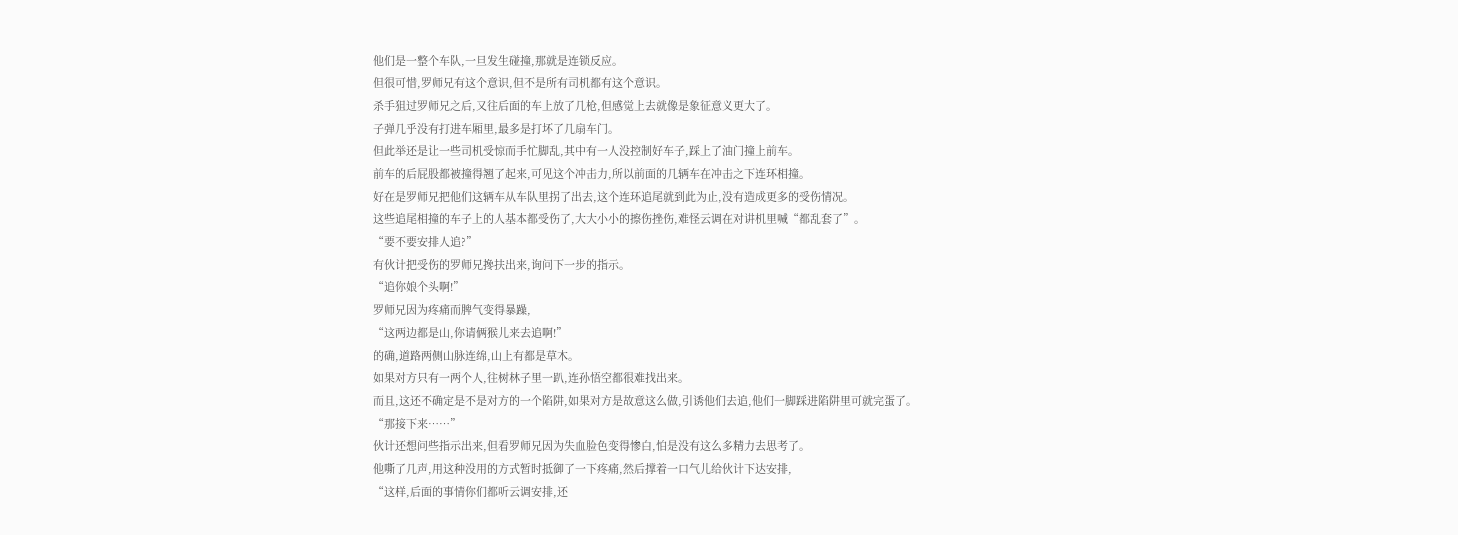他们是一整个车队,一旦发生碰撞,那就是连锁反应。
但很可惜,罗师兄有这个意识,但不是所有司机都有这个意识。
杀手狙过罗师兄之后,又往后面的车上放了几枪,但感觉上去就像是象征意义更大了。
子弹几乎没有打进车厢里,最多是打坏了几扇车门。
但此举还是让一些司机受惊而手忙脚乱,其中有一人没控制好车子,踩上了油门撞上前车。
前车的后屁股都被撞得翘了起来,可见这个冲击力,所以前面的几辆车在冲击之下连环相撞。
好在是罗师兄把他们这辆车从车队里拐了出去,这个连环追尾就到此为止,没有造成更多的受伤情况。
这些追尾相撞的车子上的人基本都受伤了,大大小小的擦伤挫伤,难怪云调在对讲机里喊“都乱套了”。
“要不要安排人追?”
有伙计把受伤的罗师兄搀扶出来,询问下一步的指示。
“追你娘个头啊!”
罗师兄因为疼痛而脾气变得暴躁,
“这两边都是山,你请俩猴儿来去追啊!”
的确,道路两侧山脉连绵,山上有都是草木。
如果对方只有一两个人,往树林子里一趴,连孙悟空都很难找出来。
而且,这还不确定是不是对方的一个陷阱,如果对方是故意这么做,引诱他们去追,他们一脚踩进陷阱里可就完蛋了。
“那接下来……”
伙计还想问些指示出来,但看罗师兄因为失血脸色变得惨白,怕是没有这么多精力去思考了。
他嘶了几声,用这种没用的方式暂时抵御了一下疼痛,然后撑着一口气儿给伙计下达安排,
“这样,后面的事情你们都听云调安排,还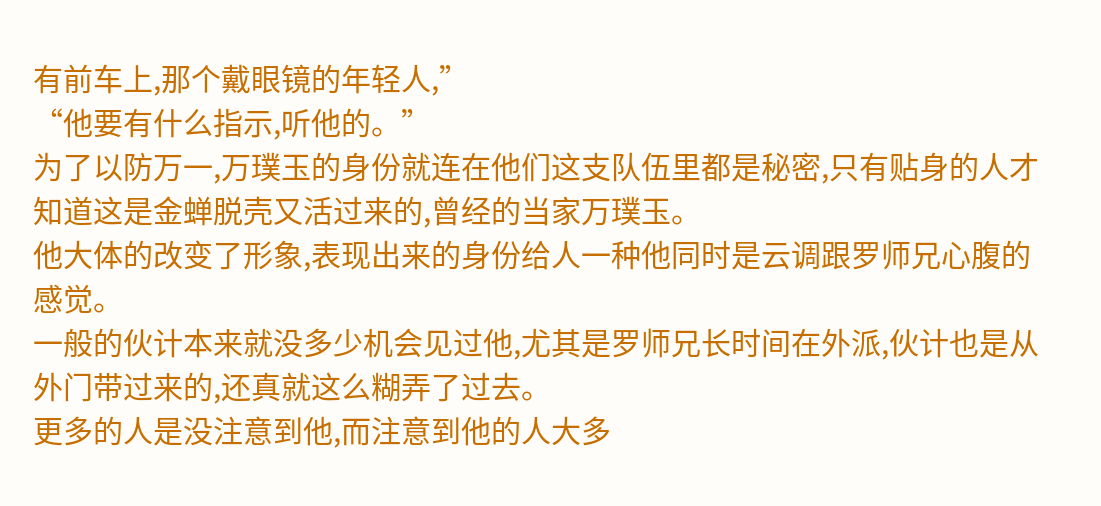有前车上,那个戴眼镜的年轻人,”
“他要有什么指示,听他的。”
为了以防万一,万璞玉的身份就连在他们这支队伍里都是秘密,只有贴身的人才知道这是金蝉脱壳又活过来的,曾经的当家万璞玉。
他大体的改变了形象,表现出来的身份给人一种他同时是云调跟罗师兄心腹的感觉。
一般的伙计本来就没多少机会见过他,尤其是罗师兄长时间在外派,伙计也是从外门带过来的,还真就这么糊弄了过去。
更多的人是没注意到他,而注意到他的人大多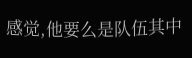感觉,他要么是队伍其中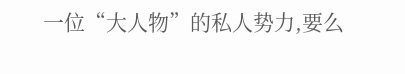一位“大人物”的私人势力,要么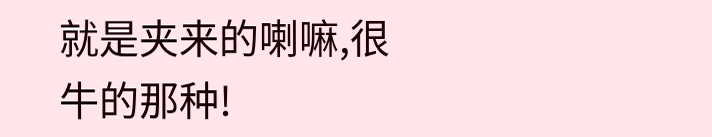就是夹来的喇嘛,很牛的那种!